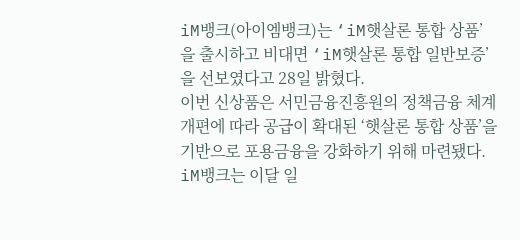iM뱅크(아이엠뱅크)는 ‘iM햇살론 통합 상품’을 출시하고 비대면 ‘iM햇살론 통합 일반보증’을 선보였다고 28일 밝혔다.
이번 신상품은 서민금융진흥원의 정책금융 체계 개편에 따라 공급이 확대된 ‘햇살론 통합 상품’을 기반으로 포용금융을 강화하기 위해 마련됐다.
iM뱅크는 이달 일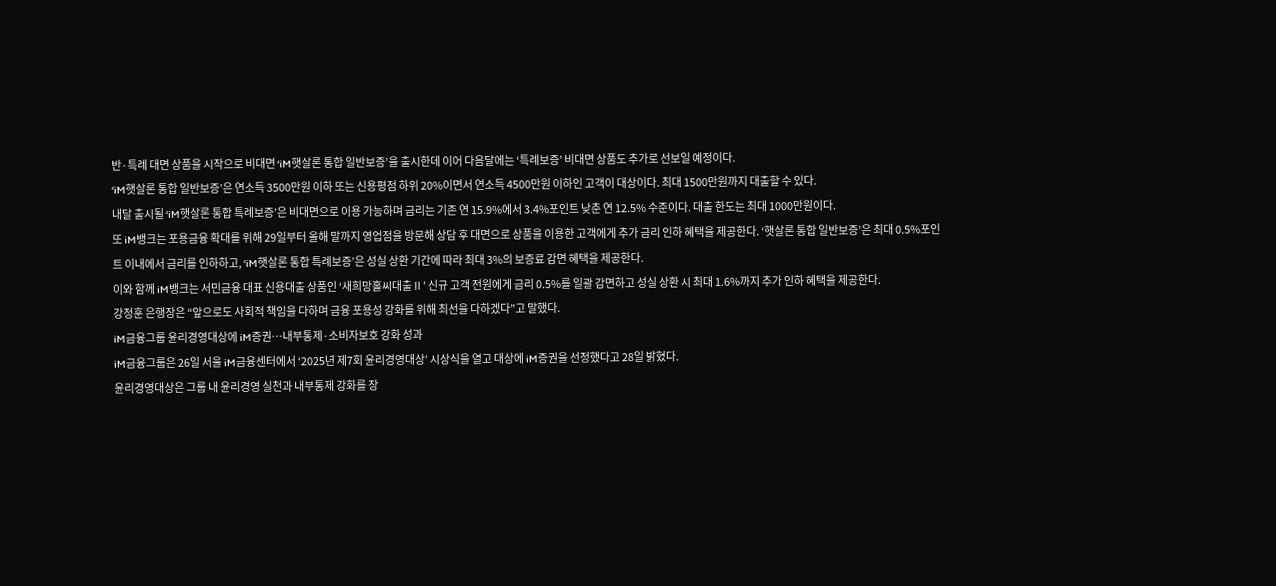반·특례 대면 상품을 시작으로 비대면 ‘iM햇살론 통합 일반보증’을 출시한데 이어 다음달에는 ‘특례보증’ 비대면 상품도 추가로 선보일 예정이다.
‘iM햇살론 통합 일반보증’은 연소득 3500만원 이하 또는 신용평점 하위 20%이면서 연소득 4500만원 이하인 고객이 대상이다. 최대 1500만원까지 대출할 수 있다.
내달 출시될 ‘iM햇살론 통합 특례보증’은 비대면으로 이용 가능하며 금리는 기존 연 15.9%에서 3.4%포인트 낮춘 연 12.5% 수준이다. 대출 한도는 최대 1000만원이다.
또 iM뱅크는 포용금융 확대를 위해 29일부터 올해 말까지 영업점을 방문해 상담 후 대면으로 상품을 이용한 고객에게 추가 금리 인하 혜택을 제공한다. ‘햇살론 통합 일반보증’은 최대 0.5%포인트 이내에서 금리를 인하하고, ‘iM햇살론 통합 특례보증’은 성실 상환 기간에 따라 최대 3%의 보증료 감면 혜택을 제공한다.
이와 함께 iM뱅크는 서민금융 대표 신용대출 상품인 ‘새희망홀씨대출Ⅱ’ 신규 고객 전원에게 금리 0.5%를 일괄 감면하고 성실 상환 시 최대 1.6%까지 추가 인하 혜택을 제공한다.
강정훈 은행장은 “앞으로도 사회적 책임을 다하며 금융 포용성 강화를 위해 최선을 다하겠다”고 말했다.
iM금융그룹 윤리경영대상에 iM증권…내부통제·소비자보호 강화 성과
iM금융그룹은 26일 서울 iM금융센터에서 ‘2025년 제7회 윤리경영대상’ 시상식을 열고 대상에 iM증권을 선정했다고 28일 밝혔다.
윤리경영대상은 그룹 내 윤리경영 실천과 내부통제 강화를 장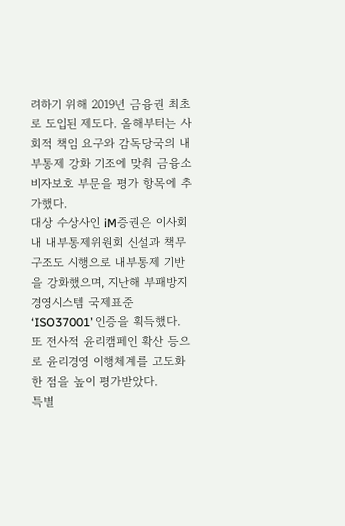려하기 위해 2019년 금융권 최초로 도입된 제도다. 올해부터는 사회적 책임 요구와 감독당국의 내부통제 강화 기조에 맞춰 금융소비자보호 부문을 평가 항목에 추가했다.
대상 수상사인 iM증권은 이사회 내 내부통제위원회 신설과 책무구조도 시행으로 내부통제 기반을 강화했으며, 지난해 부패방지경영시스템 국제표준 ‘ISO37001’ 인증을 획득했다. 또 전사적 윤리캠페인 확산 등으로 윤리경영 이행체계를 고도화한 점을 높이 평가받았다.
특별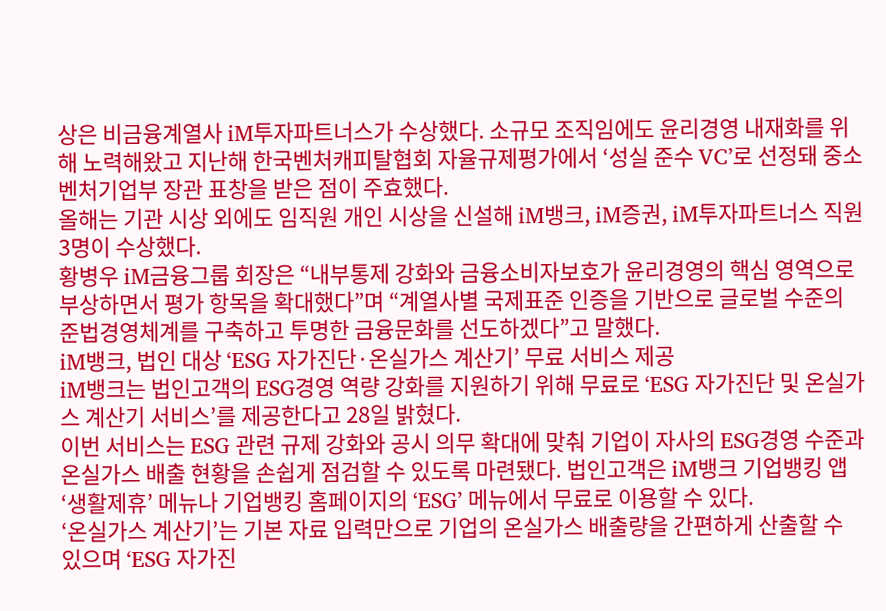상은 비금융계열사 iM투자파트너스가 수상했다. 소규모 조직임에도 윤리경영 내재화를 위해 노력해왔고 지난해 한국벤처캐피탈협회 자율규제평가에서 ‘성실 준수 VC’로 선정돼 중소벤처기업부 장관 표창을 받은 점이 주효했다.
올해는 기관 시상 외에도 임직원 개인 시상을 신설해 iM뱅크, iM증권, iM투자파트너스 직원 3명이 수상했다.
황병우 iM금융그룹 회장은 “내부통제 강화와 금융소비자보호가 윤리경영의 핵심 영역으로 부상하면서 평가 항목을 확대했다”며 “계열사별 국제표준 인증을 기반으로 글로벌 수준의 준법경영체계를 구축하고 투명한 금융문화를 선도하겠다”고 말했다.
iM뱅크, 법인 대상 ‘ESG 자가진단·온실가스 계산기’ 무료 서비스 제공
iM뱅크는 법인고객의 ESG경영 역량 강화를 지원하기 위해 무료로 ‘ESG 자가진단 및 온실가스 계산기 서비스’를 제공한다고 28일 밝혔다.
이번 서비스는 ESG 관련 규제 강화와 공시 의무 확대에 맞춰 기업이 자사의 ESG경영 수준과 온실가스 배출 현황을 손쉽게 점검할 수 있도록 마련됐다. 법인고객은 iM뱅크 기업뱅킹 앱 ‘생활제휴’ 메뉴나 기업뱅킹 홈페이지의 ‘ESG’ 메뉴에서 무료로 이용할 수 있다.
‘온실가스 계산기’는 기본 자료 입력만으로 기업의 온실가스 배출량을 간편하게 산출할 수 있으며 ‘ESG 자가진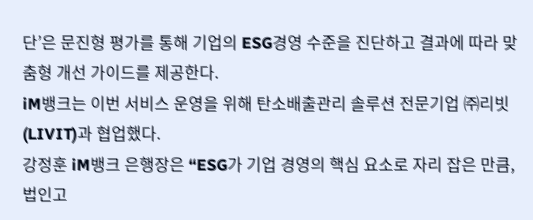단’은 문진형 평가를 통해 기업의 ESG경영 수준을 진단하고 결과에 따라 맞춤형 개선 가이드를 제공한다.
iM뱅크는 이번 서비스 운영을 위해 탄소배출관리 솔루션 전문기업 ㈜리빗(LIVIT)과 협업했다.
강정훈 iM뱅크 은행장은 “ESG가 기업 경영의 핵심 요소로 자리 잡은 만큼, 법인고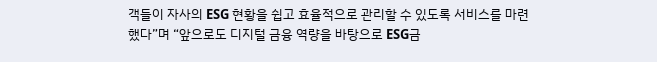객들이 자사의 ESG 현황을 쉽고 효율적으로 관리할 수 있도록 서비스를 마련했다”며 “앞으로도 디지털 금융 역량을 바탕으로 ESG금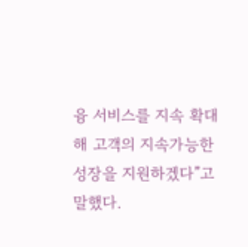융 서비스를 지속 확대해 고객의 지속가능한 성장을 지원하겠다”고 말했다.